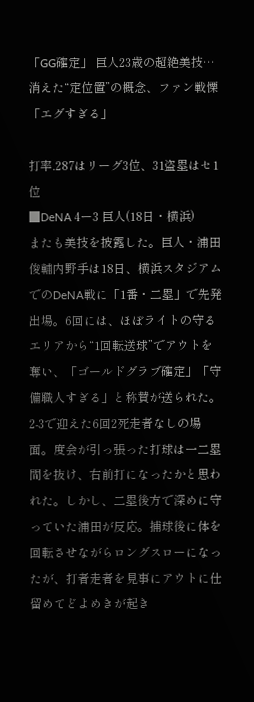「GG確定」 巨人23歳の超絶美技…消えた“定位置”の概念、ファン戦慄「エグすぎる」

打率.287はリーグ3位、31盗塁はセ1位
■DeNA 4ー3 巨人(18日・横浜)
またも美技を披露した。巨人・浦田俊輔内野手は18日、横浜スタジアムでのDeNA戦に「1番・二塁」で先発出場。6回には、ほぼライトの守るエリアから“1回転送球”でアウトを奪い、「ゴールドグラブ確定」「守備職人すぎる」と称賛が送られた。
2-3で迎えた6回2死走者なしの場面。度会が引っ張った打球は一二塁間を抜け、右前打になったかと思われた。しかし、二塁後方で深めに守っていた浦田が反応。捕球後に体を回転させながらロングスローになったが、打者走者を見事にアウトに仕留めてどよめきが起き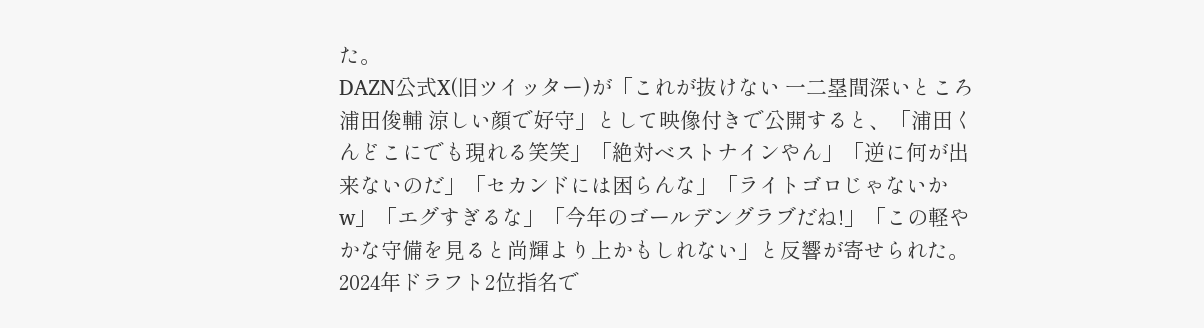た。
DAZN公式X(旧ツイッター)が「これが抜けない 一二塁間深いところ 浦田俊輔 涼しい顔で好守」として映像付きで公開すると、「浦田くんどこにでも現れる笑笑」「絶対ベストナインやん」「逆に何が出来ないのだ」「セカンドには困らんな」「ライトゴロじゃないかw」「エグすぎるな」「今年のゴールデングラブだね!」「この軽やかな守備を見ると尚輝より上かもしれない」と反響が寄せられた。
2024年ドラフト2位指名で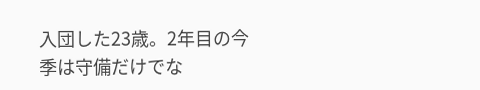入団した23歳。2年目の今季は守備だけでな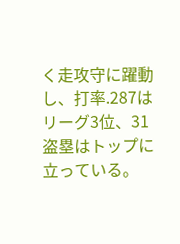く走攻守に躍動し、打率.287はリーグ3位、31盗塁はトップに立っている。